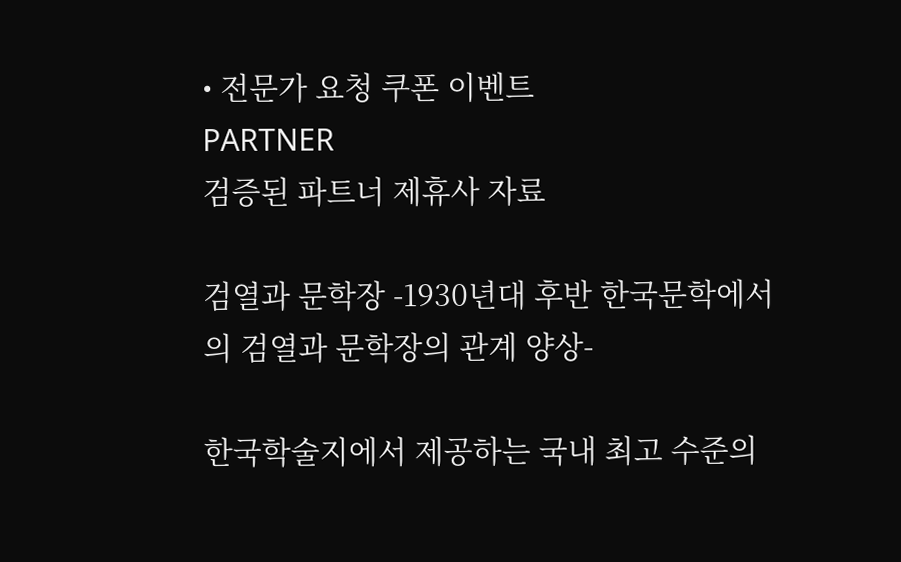• 전문가 요청 쿠폰 이벤트
PARTNER
검증된 파트너 제휴사 자료

검열과 문학장 -1930년대 후반 한국문학에서의 검열과 문학장의 관계 양상-

한국학술지에서 제공하는 국내 최고 수준의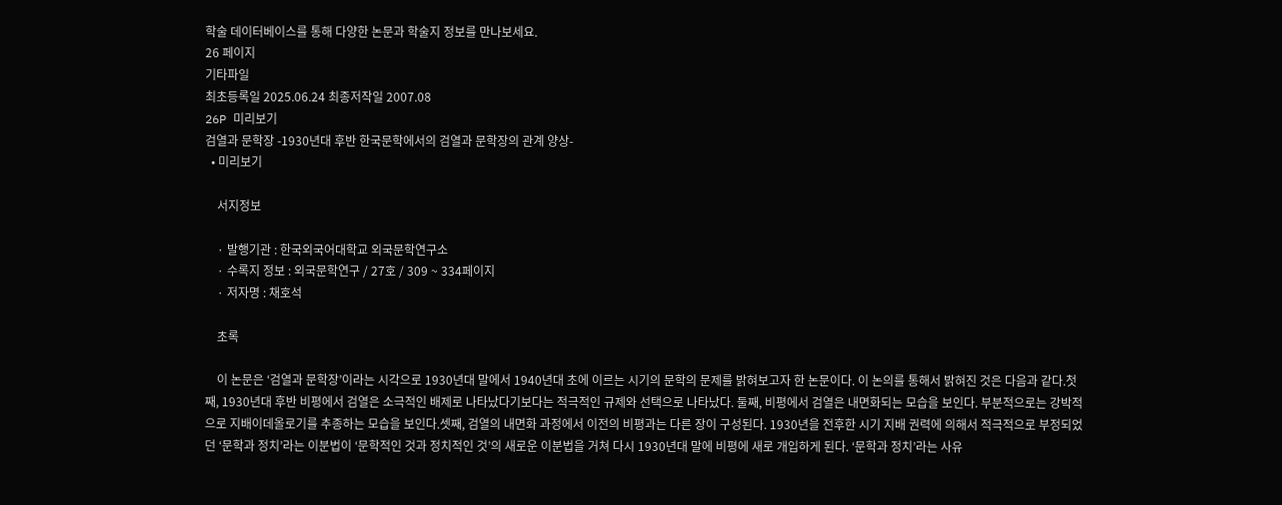학술 데이터베이스를 통해 다양한 논문과 학술지 정보를 만나보세요.
26 페이지
기타파일
최초등록일 2025.06.24 최종저작일 2007.08
26P 미리보기
검열과 문학장 -1930년대 후반 한국문학에서의 검열과 문학장의 관계 양상-
  • 미리보기

    서지정보

    · 발행기관 : 한국외국어대학교 외국문학연구소
    · 수록지 정보 : 외국문학연구 / 27호 / 309 ~ 334페이지
    · 저자명 : 채호석

    초록

    이 논문은 ‘검열과 문학장’이라는 시각으로 1930년대 말에서 1940년대 초에 이르는 시기의 문학의 문제를 밝혀보고자 한 논문이다. 이 논의를 통해서 밝혀진 것은 다음과 같다.첫째, 1930년대 후반 비평에서 검열은 소극적인 배제로 나타났다기보다는 적극적인 규제와 선택으로 나타났다. 둘째, 비평에서 검열은 내면화되는 모습을 보인다. 부분적으로는 강박적으로 지배이데올로기를 추종하는 모습을 보인다.셋째, 검열의 내면화 과정에서 이전의 비평과는 다른 장이 구성된다. 1930년을 전후한 시기 지배 권력에 의해서 적극적으로 부정되었던 ‘문학과 정치’라는 이분법이 ‘문학적인 것과 정치적인 것’의 새로운 이분법을 거쳐 다시 1930년대 말에 비평에 새로 개입하게 된다. ‘문학과 정치’라는 사유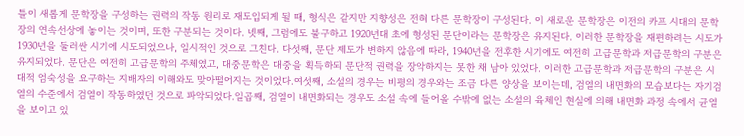틀이 새롭게 문학장을 구성하는 권력의 작동 원리로 재도입되게 될 때, 형식은 같지만 지향성은 전혀 다른 문학장이 구성된다. 이 새로운 문학장은 이전의 카프 시대의 문학장의 연속선상에 놓이는 것이며, 또한 구분되는 것이다. 넷째, 그럼에도 불구하고 1920년대 초에 형성된 문단이라는 문학장은 유지된다. 이러한 문학장을 재편하려는 시도가 1930년을 둘러싼 시기에 시도되었으나, 일시적인 것으로 그친다. 다섯째, 문단 제도가 변하지 않음에 따라, 1940년을 전후한 시기에도 여전히 고급문학과 저급문학의 구분은 유지되었다. 문단은 여전히 고급문학의 주체였고, 대중문학은 대중을 획득하되 문단적 권력을 장악하지는 못한 채 남아 있었다. 이러한 고급문학과 저급문학의 구분은 시대적 엄숙성을 요구하는 지배자의 이해와도 맞아떨어지는 것이었다.여섯째, 소설의 경우는 비평의 경우와는 조금 다른 양상을 보이는데, 검열의 내면화의 모습보다는 자기검열의 수준에서 검열이 작동하였던 것으로 파악되었다.일곱째, 검열이 내면화되는 경우도 소설 속에 들어올 수밖에 없는 소설의 육체인 현실에 의해 내면화 과정 속에서 균열을 보이고 있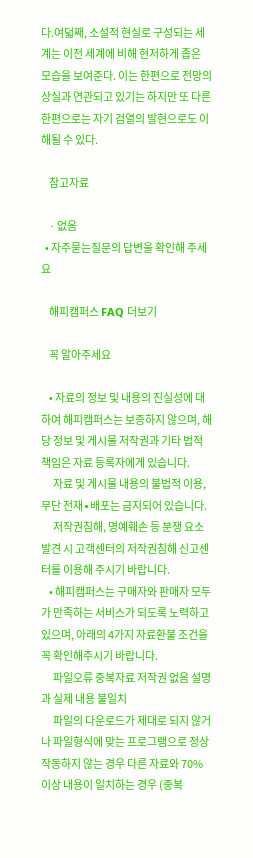다.여덟째, 소설적 현실로 구성되는 세계는 이전 세계에 비해 현저하게 좁은 모습을 보여준다. 이는 한편으로 전망의 상실과 연관되고 있기는 하지만 또 다른 한편으로는 자기 검열의 발현으로도 이해될 수 있다.

    참고자료

    · 없음
  • 자주묻는질문의 답변을 확인해 주세요

    해피캠퍼스 FAQ 더보기

    꼭 알아주세요

    • 자료의 정보 및 내용의 진실성에 대하여 해피캠퍼스는 보증하지 않으며, 해당 정보 및 게시물 저작권과 기타 법적 책임은 자료 등록자에게 있습니다.
      자료 및 게시물 내용의 불법적 이용, 무단 전재∙배포는 금지되어 있습니다.
      저작권침해, 명예훼손 등 분쟁 요소 발견 시 고객센터의 저작권침해 신고센터를 이용해 주시기 바랍니다.
    • 해피캠퍼스는 구매자와 판매자 모두가 만족하는 서비스가 되도록 노력하고 있으며, 아래의 4가지 자료환불 조건을 꼭 확인해주시기 바랍니다.
      파일오류 중복자료 저작권 없음 설명과 실제 내용 불일치
      파일의 다운로드가 제대로 되지 않거나 파일형식에 맞는 프로그램으로 정상 작동하지 않는 경우 다른 자료와 70% 이상 내용이 일치하는 경우 (중복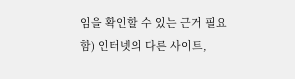임을 확인할 수 있는 근거 필요함) 인터넷의 다른 사이트,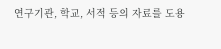연구기관, 학교, 서적 등의 자료를 도용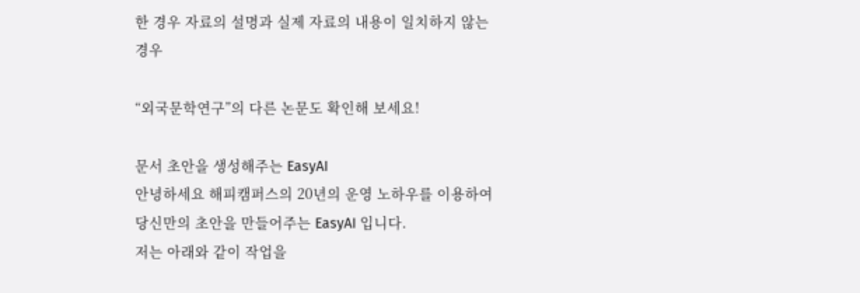한 경우 자료의 설명과 실제 자료의 내용이 일치하지 않는 경우

“외국문학연구”의 다른 논문도 확인해 보세요!

문서 초안을 생성해주는 EasyAI
안녕하세요 해피캠퍼스의 20년의 운영 노하우를 이용하여 당신만의 초안을 만들어주는 EasyAI 입니다.
저는 아래와 같이 작업을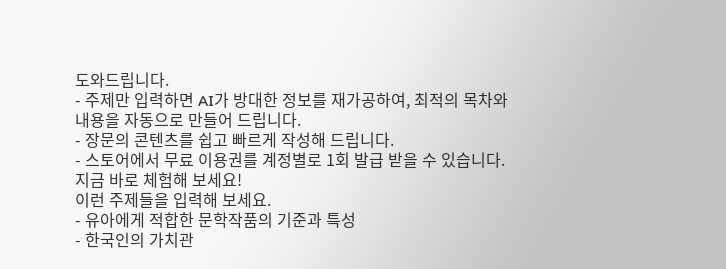도와드립니다.
- 주제만 입력하면 AI가 방대한 정보를 재가공하여, 최적의 목차와 내용을 자동으로 만들어 드립니다.
- 장문의 콘텐츠를 쉽고 빠르게 작성해 드립니다.
- 스토어에서 무료 이용권를 계정별로 1회 발급 받을 수 있습니다. 지금 바로 체험해 보세요!
이런 주제들을 입력해 보세요.
- 유아에게 적합한 문학작품의 기준과 특성
- 한국인의 가치관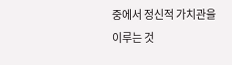중에서 정신적 가치관을 이루는 것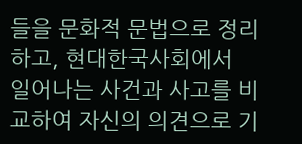들을 문화적 문법으로 정리하고, 현대한국사회에서 일어나는 사건과 사고를 비교하여 자신의 의견으로 기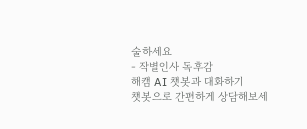술하세요
- 작별인사 독후감
해캠 AI 챗봇과 대화하기
챗봇으로 간편하게 상담해보세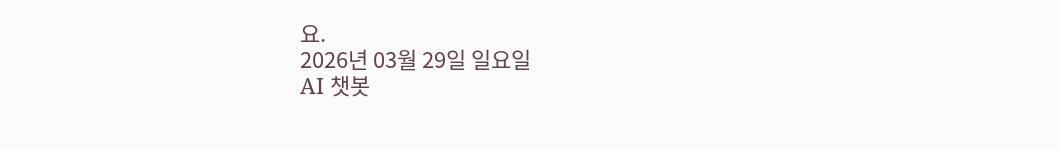요.
2026년 03월 29일 일요일
AI 챗봇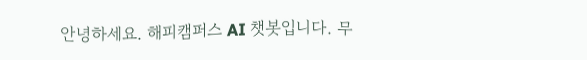안녕하세요. 해피캠퍼스 AI 챗봇입니다. 무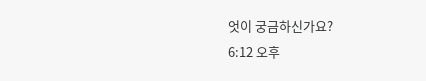엇이 궁금하신가요?
6:12 오후